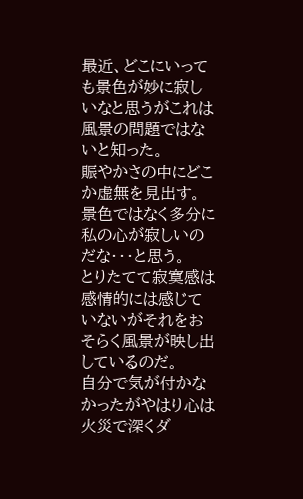最近、どこにいっても景色が妙に寂しいなと思うがこれは風景の問題ではないと知った。
賑やかさの中にどこか虚無を見出す。
景色ではなく多分に私の心が寂しいのだな・・・と思う。
とりたてて寂寞感は感情的には感じていないがそれをおそらく風景が映し出しているのだ。
自分で気が付かなかったがやはり心は火災で深くダ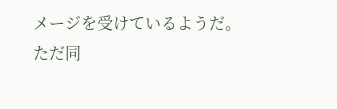メージを受けているようだ。
ただ同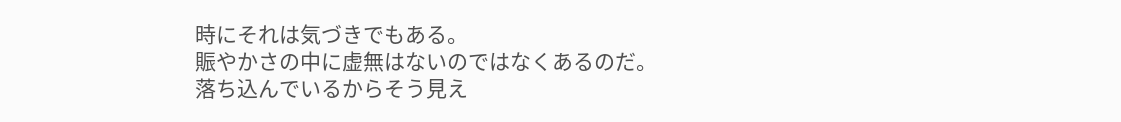時にそれは気づきでもある。
賑やかさの中に虚無はないのではなくあるのだ。
落ち込んでいるからそう見え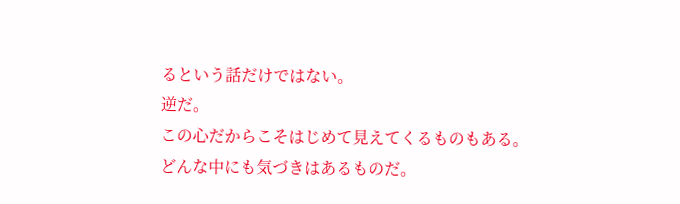るという話だけではない。
逆だ。
この心だからこそはじめて見えてくるものもある。
どんな中にも気づきはあるものだ。